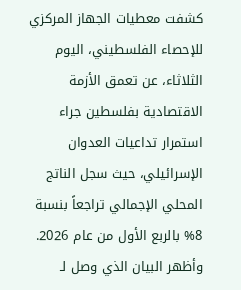كشفت معطيات الجهاز المركزي للإحصاء الفلسطيني، اليوم الثلاثاء، عن تعمق الأزمة الاقتصادية بفلسطين جراء استمرار تداعيات العدوان الإسرائيلي، حيث سجل الناتج المحلي الإجمالي تراجعاً بنسبة 8% بالربع الأول من عام 2026.
وأظهر البيان الذي وصل لـ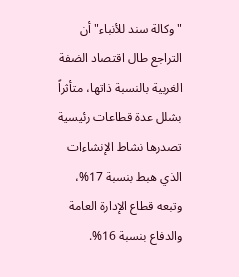"وكالة سند للأنباء" أن التراجع طال اقتصاد الضفة الغربية بالنسبة ذاتها، متأثراً بشلل عدة قطاعات رئيسية تصدرها نشاط الإنشاءات الذي هبط بنسبة 17%، وتبعه قطاع الإدارة العامة والدفاع بنسبة 16%.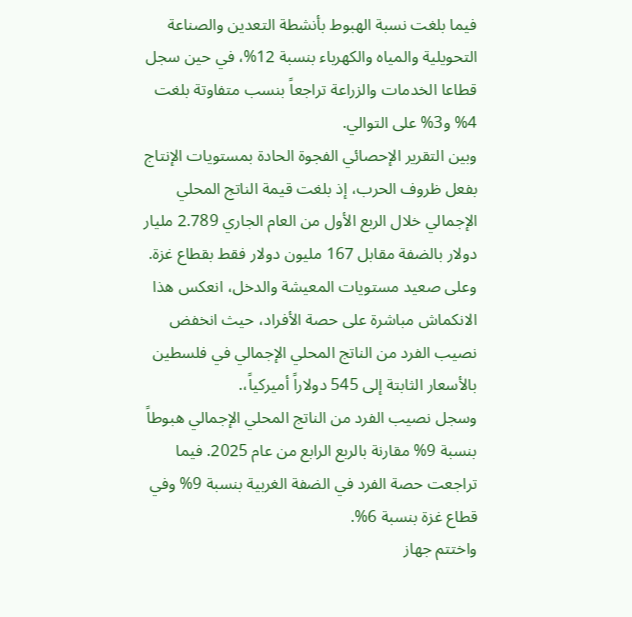فيما بلغت نسبة الهبوط بأنشطة التعدين والصناعة التحويلية والمياه والكهرباء بنسبة 12%، في حين سجل قطاعا الخدمات والزراعة تراجعاً بنسب متفاوتة بلغت 4% و3% على التوالي.
وبين التقرير الإحصائي الفجوة الحادة بمستويات الإنتاج بفعل ظروف الحرب، إذ بلغت قيمة الناتج المحلي الإجمالي خلال الربع الأول من العام الجاري 2.789 مليار دولار بالضفة مقابل 167 مليون دولار فقط بقطاع غزة.
وعلى صعيد مستويات المعيشة والدخل، انعكس هذا الانكماش مباشرة على حصة الأفراد، حيث انخفض نصيب الفرد من الناتج المحلي الإجمالي في فلسطين بالأسعار الثابتة إلى 545 دولاراً أميركياً،.
وسجل نصيب الفرد من الناتج المحلي الإجمالي هبوطاً بنسبة 9% مقارنة بالربع الرابع من عام 2025. فيما تراجعت حصة الفرد في الضفة الغربية بنسبة 9% وفي قطاع غزة بنسبة 6%.
واختتم جهاز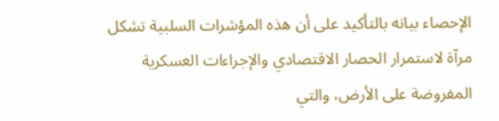الإحصاء بيانه بالتأكيد على أن هذه المؤشرات السلبية تشكل مرآة لاستمرار الحصار الاقتصادي والإجراءات العسكرية المفروضة على الأرض، والتي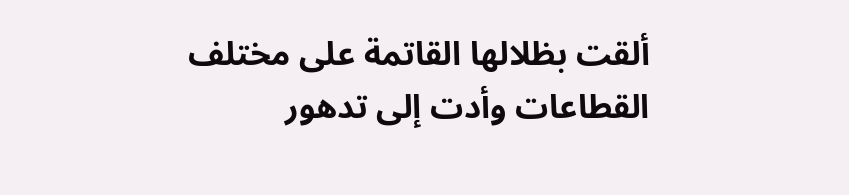ألقت بظلالها القاتمة على مختلف القطاعات وأدت إلى تدهور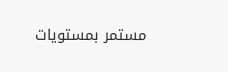مستمر بمستويات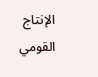الإنتاج القومي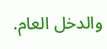والدخل العام.